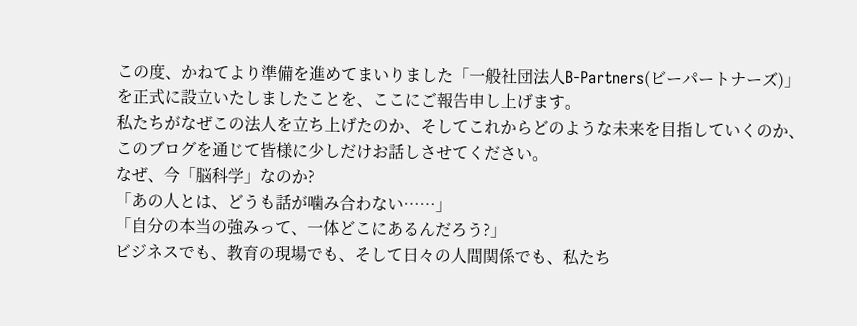この度、かねてより準備を進めてまいりました「一般社団法人B-Partners(ビーパートナーズ)」を正式に設立いたしましたことを、ここにご報告申し上げます。
私たちがなぜこの法人を立ち上げたのか、そしてこれからどのような未来を目指していくのか、このブログを通じて皆様に少しだけお話しさせてください。
なぜ、今「脳科学」なのか?
「あの人とは、どうも話が噛み合わない……」
「自分の本当の強みって、一体どこにあるんだろう?」
ビジネスでも、教育の現場でも、そして日々の人間関係でも、私たち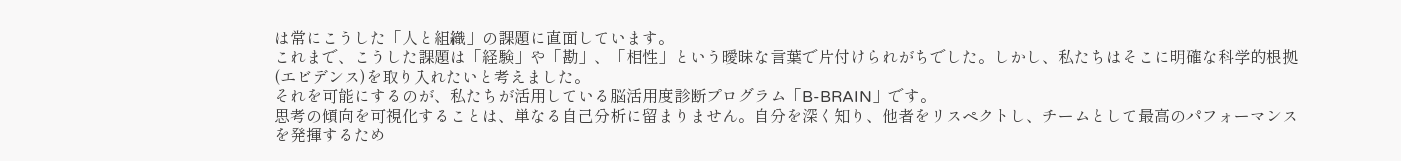は常にこうした「人と組織」の課題に直面しています。
これまで、こうした課題は「経験」や「勘」、「相性」という曖昧な言葉で片付けられがちでした。しかし、私たちはそこに明確な科学的根拠(エビデンス)を取り入れたいと考えました。
それを可能にするのが、私たちが活用している脳活用度診断プログラム「B-BRAIN」です。
思考の傾向を可視化することは、単なる自己分析に留まりません。自分を深く知り、他者をリスペクトし、チームとして最高のパフォーマンスを発揮するため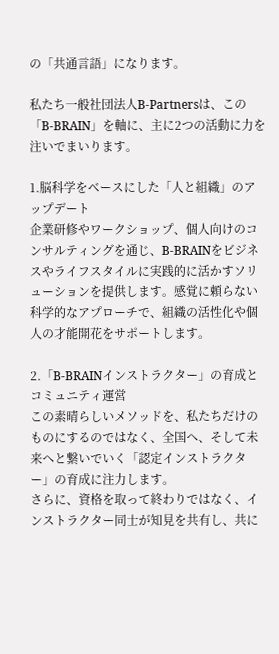の「共通言語」になります。

私たち一般社団法人B-Partnersは、この「B-BRAIN」を軸に、主に2つの活動に力を注いでまいります。

1.脳科学をベースにした「人と組織」のアップデート
企業研修やワークショップ、個人向けのコンサルティングを通じ、B-BRAINをビジネスやライフスタイルに実践的に活かすソリューションを提供します。感覚に頼らない科学的なアプローチで、組織の活性化や個人の才能開花をサポートします。

2.「B-BRAINインストラクター」の育成とコミュニティ運営
この素晴らしいメソッドを、私たちだけのものにするのではなく、全国へ、そして未来へと繋いでいく「認定インストラクター」の育成に注力します。
さらに、資格を取って終わりではなく、インストラクター同士が知見を共有し、共に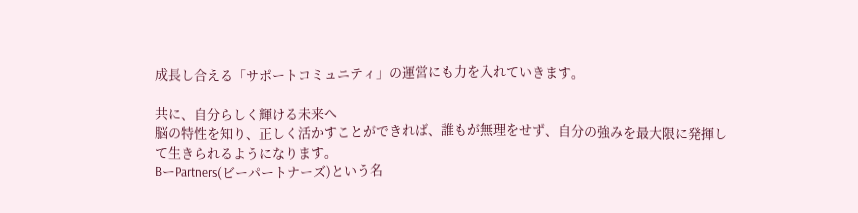成長し合える「サポートコミュニティ」の運営にも力を入れていきます。

共に、自分らしく輝ける未来へ
脳の特性を知り、正しく活かすことができれば、誰もが無理をせず、自分の強みを最大限に発揮して生きられるようになります。
BーPartners(ビーパートナーズ)という名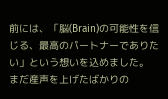前には、「脳(Brain)の可能性を信じる、最高のパートナーでありたい」という想いを込めました。
まだ産声を上げたばかりの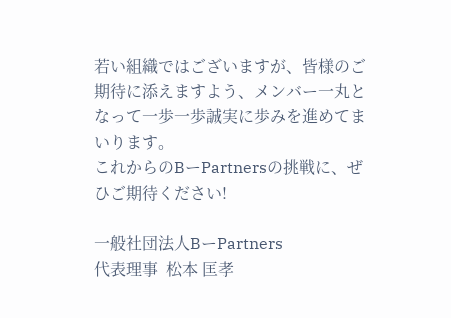若い組織ではございますが、皆様のご期待に添えますよう、メンバー一丸となって一歩一歩誠実に歩みを進めてまいります。
これからのBーPartnersの挑戦に、ぜひご期待ください!

一般社団法人BーPartners
代表理事  松本 匡孝